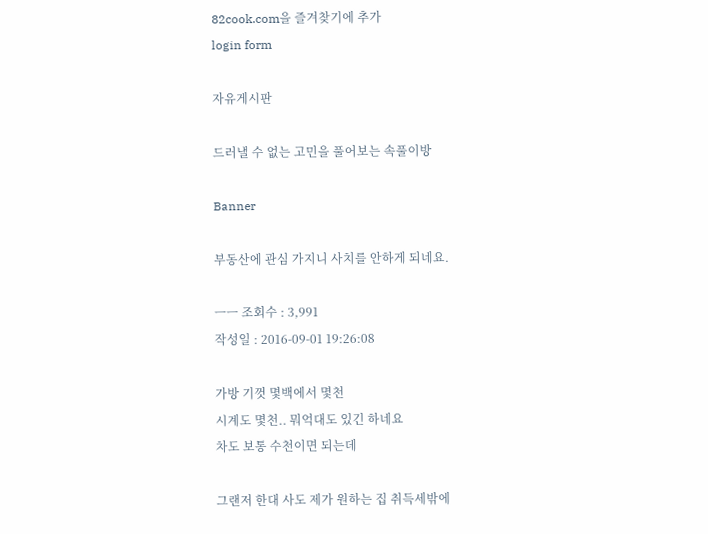82cook.com을 즐겨찾기에 추가
login form

자유게시판

드러낼 수 없는 고민을 풀어보는 속풀이방

Banner

부동산에 관심 가지니 사치를 안하게 되네요.

ㅡㅡ 조회수 : 3,991
작성일 : 2016-09-01 19:26:08

가방 기껏 몇백에서 몇천
시계도 몇천.. 뭐억대도 있긴 하네요
차도 보통 수천이면 되는데

그랜저 한대 사도 제가 원하는 집 취득세밖에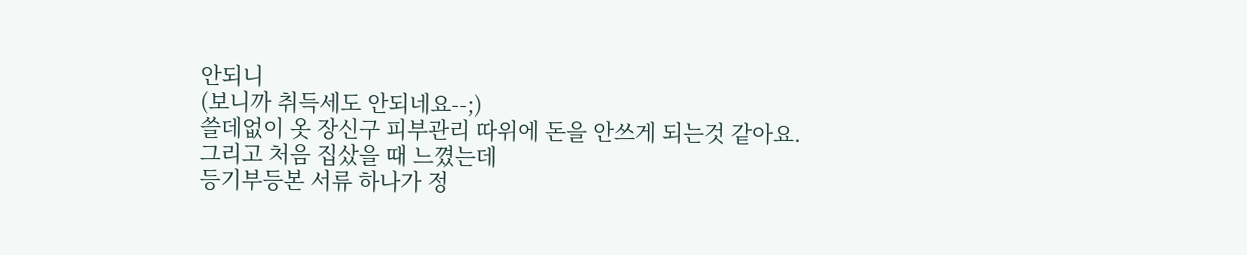안되니
(보니까 취득세도 안되네요--;)
쓸데없이 옷 장신구 피부관리 따위에 돈을 안쓰게 되는것 같아요.
그리고 처음 집샀을 때 느꼈는데
등기부등본 서류 하나가 정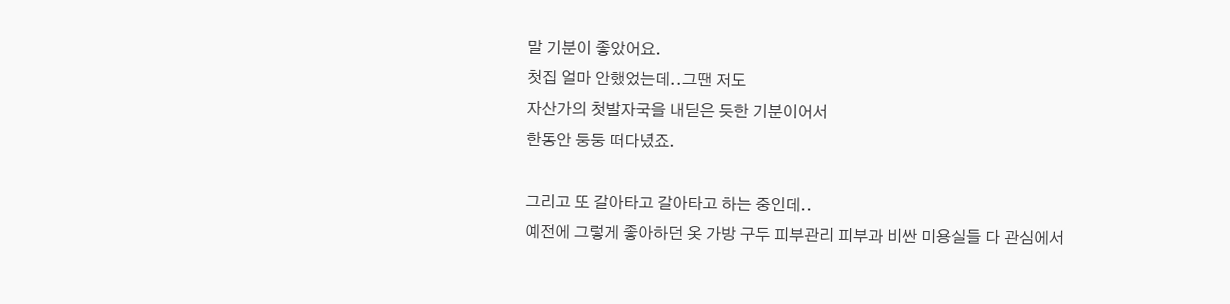말 기분이 좋았어요.
첫집 얼마 안했었는데..그땐 저도
자산가의 첫발자국을 내딛은 듯한 기분이어서
한동안 둥둥 떠다녔죠.

그리고 또 갈아타고 갈아타고 하는 중인데..
예전에 그렇게 좋아하던 옷 가방 구두 피부관리 피부과 비싼 미용실들 다 관심에서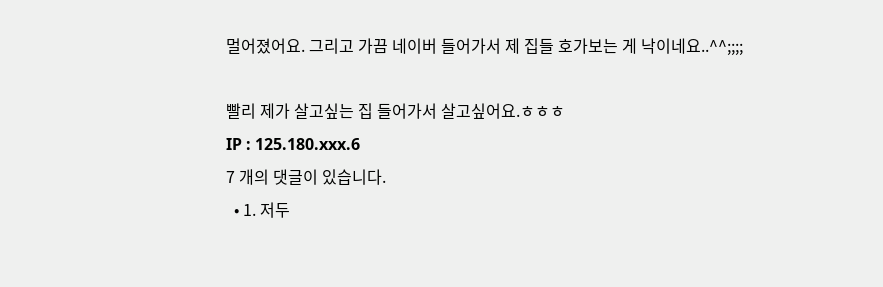멀어졌어요. 그리고 가끔 네이버 들어가서 제 집들 호가보는 게 낙이네요..^^;;;;

빨리 제가 살고싶는 집 들어가서 살고싶어요.ㅎㅎㅎ
IP : 125.180.xxx.6
7 개의 댓글이 있습니다.
  • 1. 저두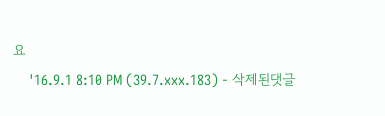요
    '16.9.1 8:10 PM (39.7.xxx.183) - 삭제된댓글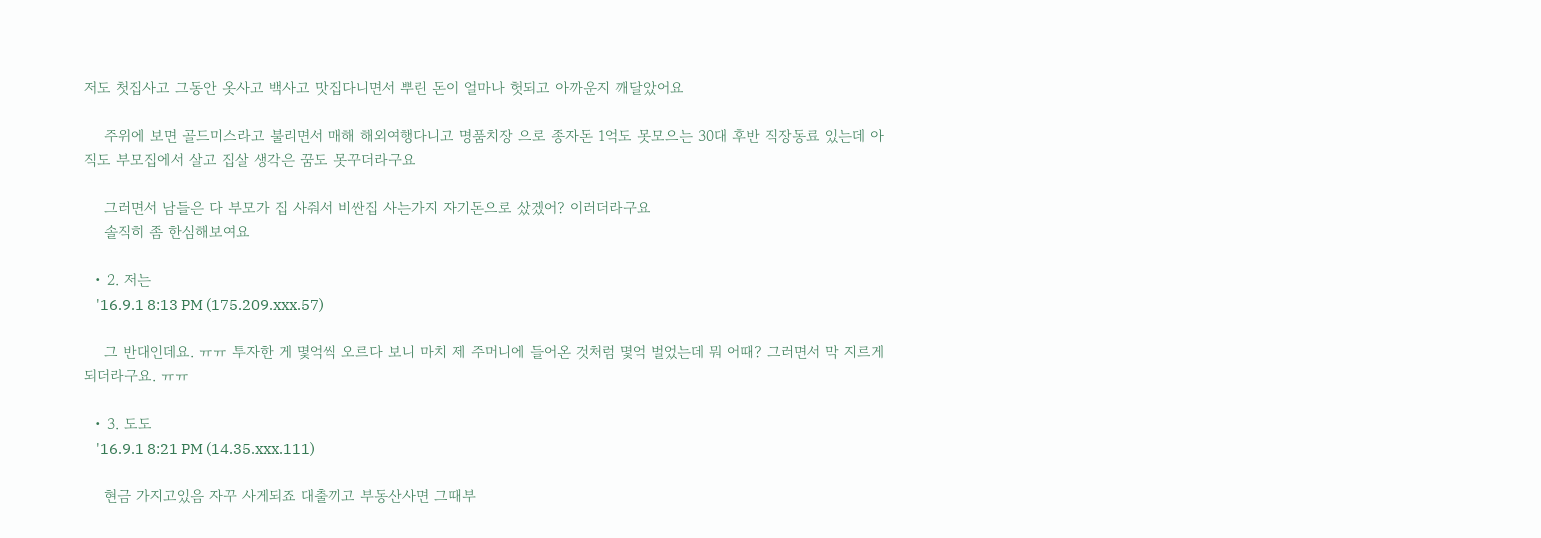저도 첫집사고 그동안 옷사고 백사고 맛집다니면서 뿌린 돈이 얼마나 헛되고 아까운지 깨달았어요

    주위에 보면 골드미스라고 불리면서 매해 해외여행다니고 명품치장 으로 종자돈 1억도 못모으는 30대 후반 직장동료 있는데 아직도 부모집에서 살고 집살 생각은 꿈도 못꾸더라구요

    그러면서 남들은 다 부모가 집 사줘서 비싼집 사는가지 자기돈으로 샀겠어? 이러더라구요
    솔직히 좀 한심해보여요

  • 2. 저는
    '16.9.1 8:13 PM (175.209.xxx.57)

    그 반대인데요. ㅠㅠ 투자한 게 몇억씩 오르다 보니 마치 제 주머니에 들어온 것처럼 몇억 벌었는데 뭐 어때? 그러면서 막 지르게 되더라구요. ㅠㅠ

  • 3. 도도
    '16.9.1 8:21 PM (14.35.xxx.111)

    현금 가지고있음 자꾸 사게되죠 대출끼고 부동산사면 그때부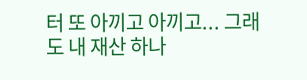터 또 아끼고 아끼고... 그래도 내 재산 하나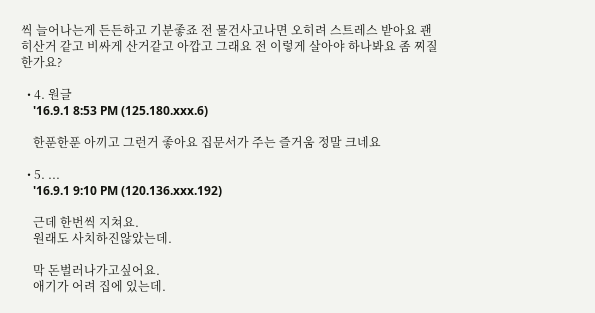씩 늘어나는게 든든하고 기분좋죠 전 물건사고나면 오히려 스트레스 받아요 괜히산거 같고 비싸게 산거같고 아깝고 그래요 전 이렇게 살아야 하나봐요 좀 찌질한가요?

  • 4. 원글
    '16.9.1 8:53 PM (125.180.xxx.6)

    한푼한푼 아끼고 그런거 좋아요 집문서가 주는 즐거움 정말 크네요

  • 5. ...
    '16.9.1 9:10 PM (120.136.xxx.192)

    근데 한번씩 지쳐요.
    원래도 사치하진않았는데.

    막 돈벌러나가고싶어요.
    애기가 어려 집에 있는데.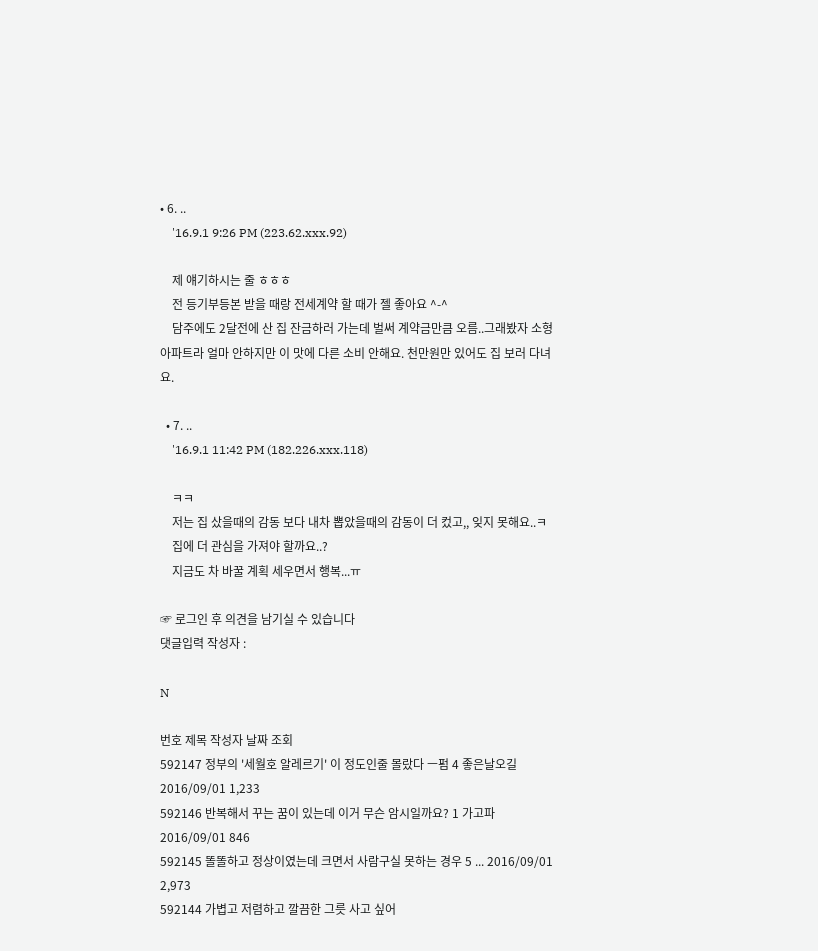• 6. ..
    '16.9.1 9:26 PM (223.62.xxx.92)

    제 얘기하시는 줄 ㅎㅎㅎ
    전 등기부등본 받을 때랑 전세계약 할 때가 젤 좋아요 ^-^
    담주에도 2달전에 산 집 잔금하러 가는데 벌써 계약금만큼 오름..그래봤자 소형아파트라 얼마 안하지만 이 맛에 다른 소비 안해요. 천만원만 있어도 집 보러 다녀요.

  • 7. ..
    '16.9.1 11:42 PM (182.226.xxx.118)

    ㅋㅋ
    저는 집 샀을때의 감동 보다 내차 뽑았을때의 감동이 더 컸고,, 잊지 못해요..ㅋ
    집에 더 관심을 가져야 할까요..?
    지금도 차 바꿀 계획 세우면서 행복...ㅠ

☞ 로그인 후 의견을 남기실 수 있습니다
댓글입력 작성자 :

N

번호 제목 작성자 날짜 조회
592147 정부의 '세월호 알레르기' 이 정도인줄 몰랐다 ㅡ펌 4 좋은날오길 2016/09/01 1,233
592146 반복해서 꾸는 꿈이 있는데 이거 무슨 암시일까요? 1 가고파 2016/09/01 846
592145 똘똘하고 정상이였는데 크면서 사람구실 못하는 경우 5 ... 2016/09/01 2,973
592144 가볍고 저렴하고 깔끔한 그릇 사고 싶어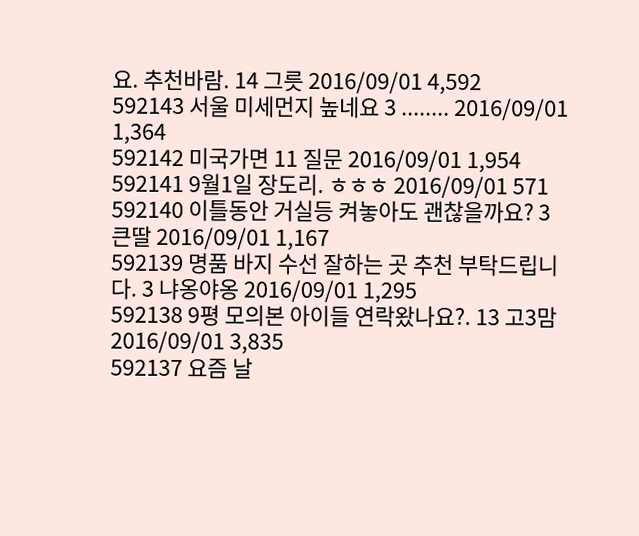요. 추천바람. 14 그릇 2016/09/01 4,592
592143 서울 미세먼지 높네요 3 ........ 2016/09/01 1,364
592142 미국가면 11 질문 2016/09/01 1,954
592141 9월1일 장도리. ㅎㅎㅎ 2016/09/01 571
592140 이틀동안 거실등 켜놓아도 괜찮을까요? 3 큰딸 2016/09/01 1,167
592139 명품 바지 수선 잘하는 곳 추천 부탁드립니다. 3 냐옹야옹 2016/09/01 1,295
592138 9평 모의본 아이들 연락왔나요?. 13 고3맘 2016/09/01 3,835
592137 요즘 날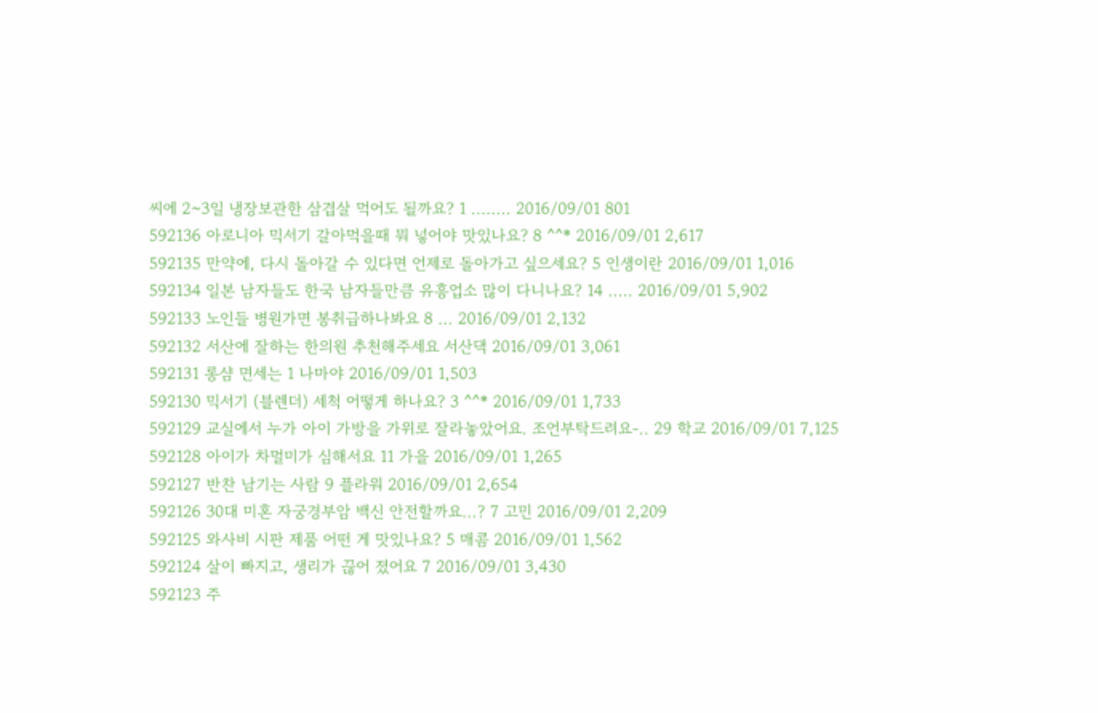씨에 2~3일 냉장보관한 삼겹살 먹어도 될까요? 1 ........ 2016/09/01 801
592136 아로니아 믹서기 갈아먹을때 뭐 넣어야 맛있나요? 8 ^^* 2016/09/01 2,617
592135 만약에, 다시 돌아갈 수 있다면 언제로 돌아가고 싶으세요? 5 인생이란 2016/09/01 1,016
592134 일본 남자들도 한국 남자들만큼 유흥업소 많이 다니나요? 14 ..... 2016/09/01 5,902
592133 노인들 병원가면 봉취급하나봐요 8 ... 2016/09/01 2,132
592132 서산에 잘하는 한의원 추천해주세요 서산댁 2016/09/01 3,061
592131 롱샴 면세는 1 나마야 2016/09/01 1,503
592130 믹서기 (블렌더) 세척 어떻게 하나요? 3 ^^* 2016/09/01 1,733
592129 교실에서 누가 아이 가방을 가위로 잘라놓았어요. 조언부탁드려요-.. 29 학교 2016/09/01 7,125
592128 아이가 차멀미가 심해서요 11 가을 2016/09/01 1,265
592127 반찬 남기는 사람 9 플라워 2016/09/01 2,654
592126 30대 미혼 자궁경부암 백신 안전할까요...? 7 고민 2016/09/01 2,209
592125 와사비 시판 제품 어떤 게 맛있나요? 5 매콤 2016/09/01 1,562
592124 살이 빠지고, 생리가 끊어 졌어요 7 2016/09/01 3,430
592123 주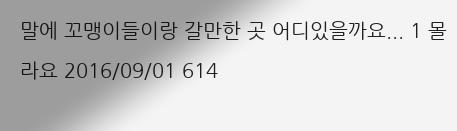말에 꼬맹이들이랑 갈만한 곳 어디있을까요... 1 몰라요 2016/09/01 614